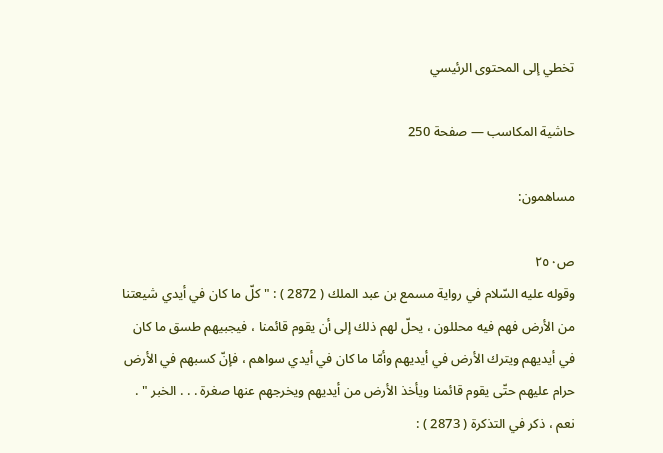تخطي إلى المحتوى الرئيسي

حاشية المكاسب — صفحة 250

مساهمون:

ص٢٥٠
وقوله عليه السّلام في رواية مسمع بن عبد الملك ( 2872 ) : " كلّ ما كان في أيدي شيعتنا من الأرض فهم فيه محللون ، يحلّ لهم ذلك إلى أن يقوم قائمنا ، فيجبيهم طسق ما كان في أيديهم ويترك الأرض في أيديهم وأمّا ما كان في أيدي سواهم ، فإنّ كسبهم في الأرض حرام عليهم حتّى يقوم قائمنا ويأخذ الأرض من أيديهم ويخرجهم عنها صغرة . . . الخبر " . نعم ، ذكر في التذكرة ( 2873 ) :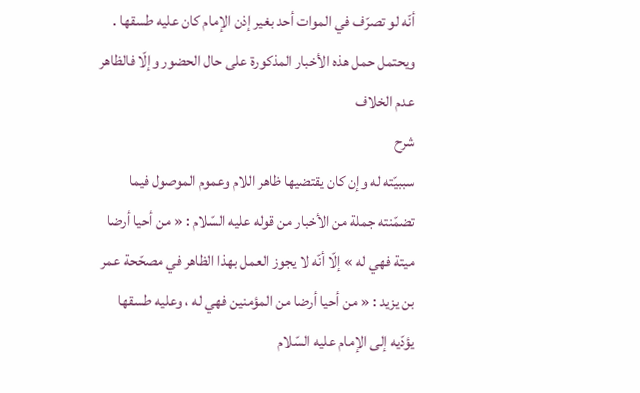أنّه لو تصرّف في الموات أحد بغير إذن الإمام كان عليه طسقها . ويحتمل حمل هذه الأخبار المذكورة على حال الحضور وإلّا فالظاهر عدم الخلاف
شرح
سببيّته له وإن كان يقتضيها ظاهر اللام وعموم الموصول فيما تضمّنته جملة من الأخبار من قوله عليه السّلام : « من أحيا أرضا ميتة فهي له » إلّا أنّه لا يجوز العمل بهذا الظاهر في مصحّحة عمر بن يزيد : « من أحيا أرضا من المؤمنين فهي له ، وعليه طسقها يؤدّيه إلى الإمام عليه السّلام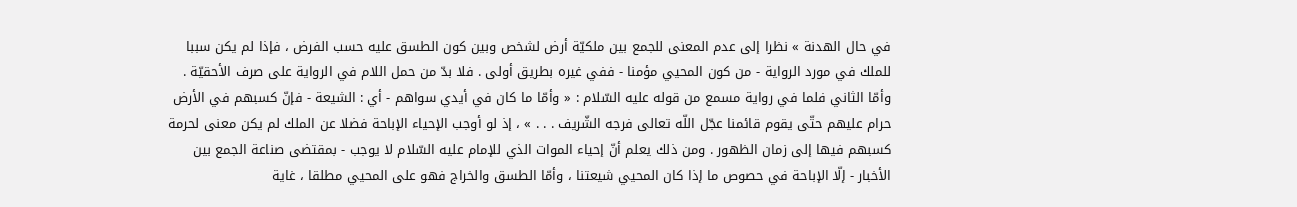في حال الهدنة » نظرا إلى عدم المعنى للجمع بين ملكيّة أرض لشخص وبين كون الطسق عليه حسب الفرض ، فإذا لم يكن سببا للملك في مورد الرواية - من كون المحيي مؤمنا - ففي غيره بطريق أولى . فلا بدّ من حمل اللام في الرواية على صرف الأحقيّة . وأمّا الثاني فلما في رواية مسمع من قوله عليه السّلام : « وأمّا ما كان في أيدي سواهم - أي : الشيعة - فإنّ كسبهم في الأرض حرام عليهم حتّى يقوم قائمنا عجّل اللّه تعالى فرجه الشّريف . . . » ، إذ لو أوجب الإحياء الإباحة فضلا عن الملك لم يكن معنى لحرمة كسبهم فيها إلى زمان الظهور . ومن ذلك يعلم أنّ إحياء الموات الذي للإمام عليه السّلام لا يوجب - بمقتضى صناعة الجمع بين الأخبار - إلّا الإباحة في حصوص ما إذا كان المحيي شيعتنا ، وأمّا الطسق والخراج فهو على المحيي مطلقا ، غاية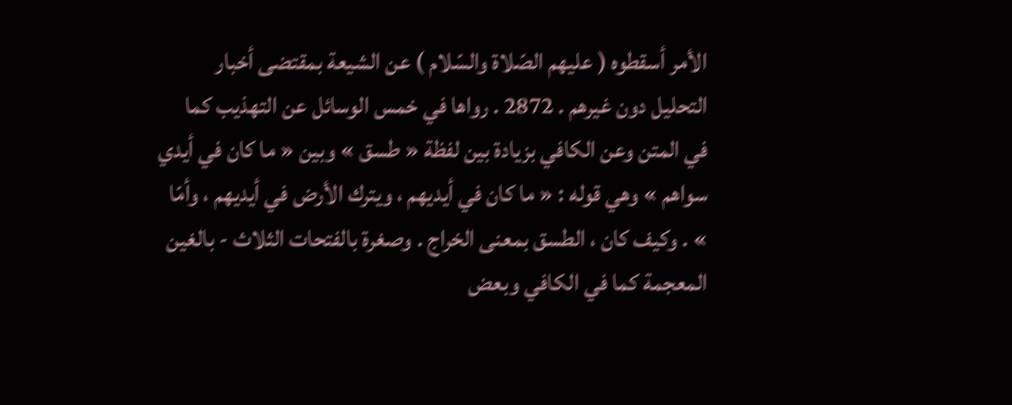الأمر أسقطوه ( عليهم الصّلاة والسّلام ) عن الشيعة بمقتضى أخبار التحليل دون غيرهم . 2872 . رواها في خمس الوسائل عن التهذيب كما في المتن وعن الكافي بزيادة بين لفظة « طسق » وبين « ما كان في أيدي سواهم » وهي قوله : « ما كان في أيديهم ، ويترك الأرض في أيديهم ، وأمّا » . وكيف كان ، الطسق بمعنى الخراج . وصغرة بالفتحات الثلاث - بالغين المعجمة كما في الكافي وبعض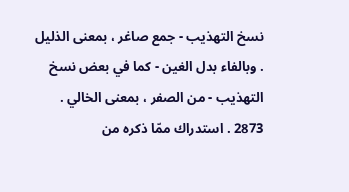نسخ التهذيب - جمع صاغر ، بمعنى الذليل . وبالفاء بدل الغين - كما في بعض نسخ التهذيب - من الصفر ، بمعنى الخالي . 2873 . استدراك ممّا ذكره من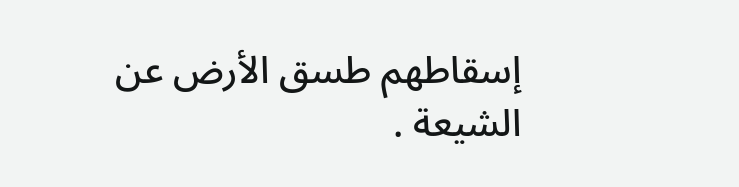إسقاطهم طسق الأرض عن الشيعة .